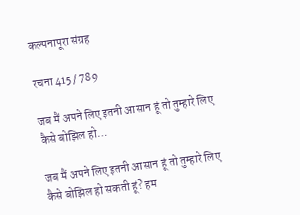कल्पनापूरा संग्रह

रचना 415 / 789

जब मैं अपने लिए इतनी आसान हूं तो तुम्हारे लिए कैसे बोझिल हो…

जब मैं अपने लिए इतनी आसान हूं तो तुम्हारे लिए कैसे बोझिल हो सकती हूं? हम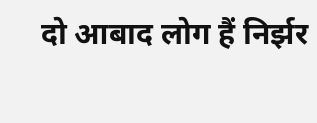दो आबाद लोग हैं निर्झर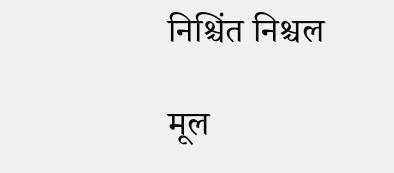निश्चिंत निश्चल

मूल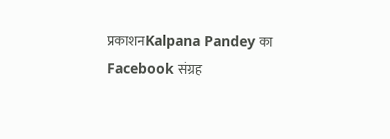प्रकाशनKalpana Pandey का Facebook संग्रह